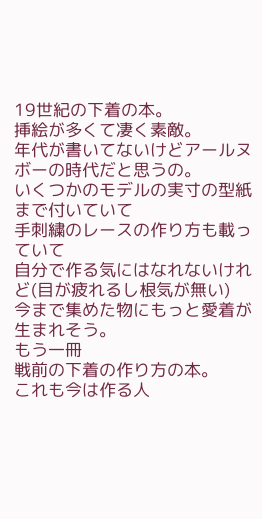19世紀の下着の本。
挿絵が多くて凄く素敵。
年代が書いてないけどアールヌボーの時代だと思うの。
いくつかのモデルの実寸の型紙まで付いていて
手刺繍のレースの作り方も載っていて
自分で作る気にはなれないけれど(目が疲れるし根気が無い)
今まで集めた物にもっと愛着が生まれそう。
もう一冊
戦前の下着の作り方の本。
これも今は作る人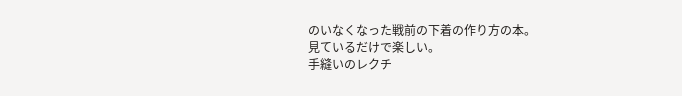のいなくなった戦前の下着の作り方の本。
見ているだけで楽しい。
手縫いのレクチ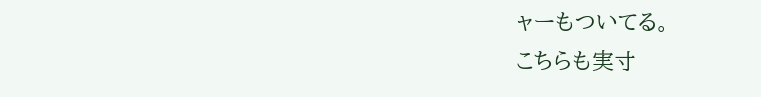ャーもついてる。
こちらも実寸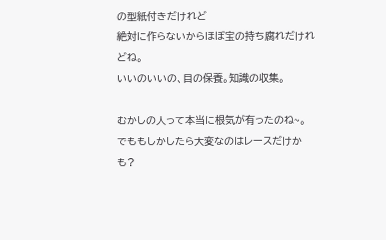の型紙付きだけれど
絶対に作らないからほぼ宝の持ち腐れだけれどね。
いいのいいの、目の保養。知識の収集。

むかしの人って本当に根気が有ったのね~。
でももしかしたら大変なのはレースだけかも?